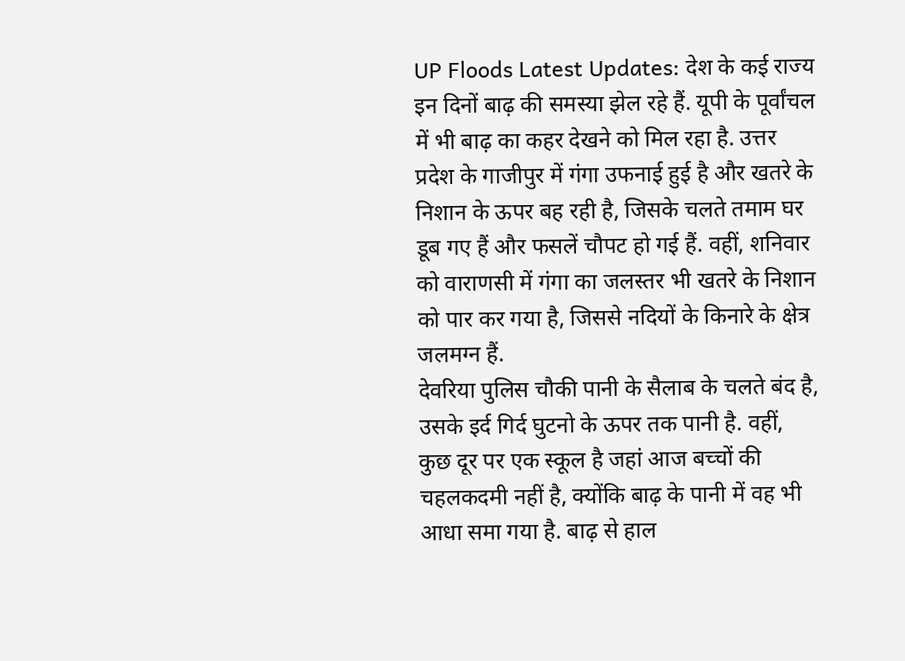UP Floods Latest Updates: देश के कई राज्य इन दिनों बाढ़ की समस्या झेल रहे हैं. यूपी के पूर्वांचल में भी बाढ़ का कहर देखने को मिल रहा है. उत्तर प्रदेश के गाजीपुर में गंगा उफनाई हुई है और खतरे के निशान के ऊपर बह रही है, जिसके चलते तमाम घर डूब गए हैं और फसलें चौपट हो गई हैं. वहीं, शनिवार को वाराणसी में गंगा का जलस्तर भी खतरे के निशान को पार कर गया है, जिससे नदियों के किनारे के क्षेत्र जलमग्न हैं.
देवरिया पुलिस चौकी पानी के सैलाब के चलते बंद है, उसके इर्द गिर्द घुटनो के ऊपर तक पानी है. वहीं, कुछ दूर पर एक स्कूल है जहां आज बच्चों की चहलकदमी नहीं है, क्योंकि बाढ़ के पानी में वह भी आधा समा गया है. बाढ़ से हाल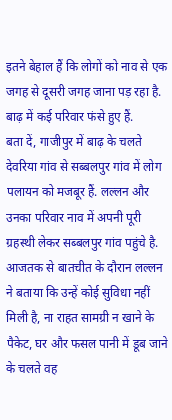इतने बेहाल हैं कि लोगों को नाव से एक जगह से दूसरी जगह जाना पड़ रहा है. बाढ़ में कई परिवार फंसे हुए हैं.
बता दें, गाजीपुर में बाढ़ के चलते देवरिया गांव से सब्बलपुर गांव में लोग पलायन को मजबूर हैं. लल्लन और उनका परिवार नाव में अपनी पूरी ग्रहस्थी लेकर सब्बलपुर गांव पहुंचे है. आजतक से बातचीत के दौरान लल्लन ने बताया कि उन्हें कोई सुविधा नहीं मिली है, ना राहत सामग्री न खाने के पैकेट, घर और फसल पानी में डूब जाने के चलते वह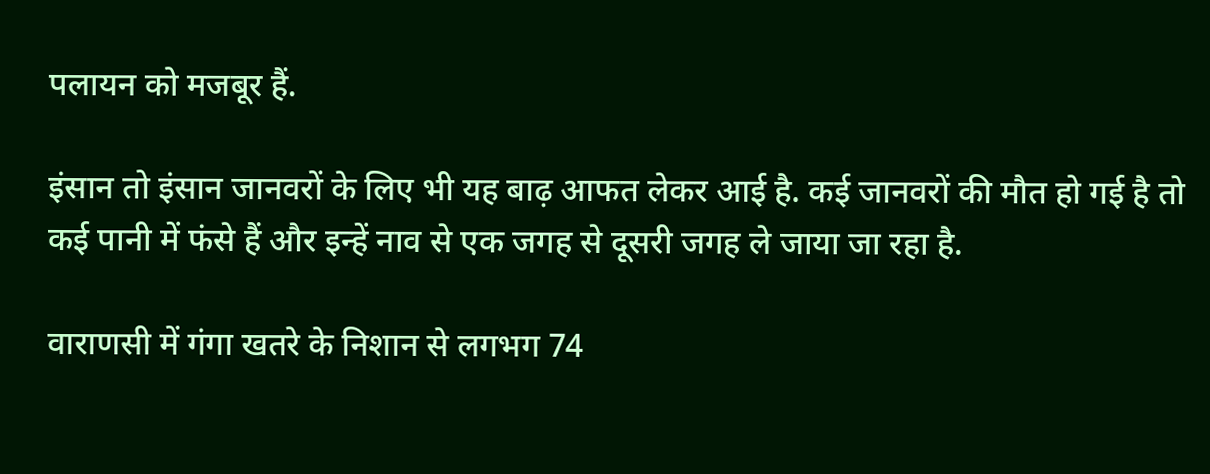पलायन को मजबूर हैं.

इंसान तो इंसान जानवरों के लिए भी यह बाढ़ आफत लेकर आई है. कई जानवरों की मौत हो गई है तो कई पानी में फंसे हैं और इन्हें नाव से एक जगह से दूसरी जगह ले जाया जा रहा है.

वाराणसी में गंगा खतरे के निशान से लगभग 74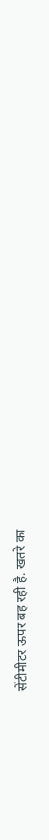सेंटीमीटर ऊपर बह रही है. खतरे का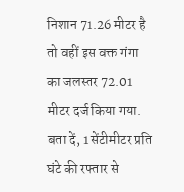निशान 71.26 मीटर है तो वहीं इस वक्त गंगा का जलस्तर 72.01 मीटर दर्ज किया गया. बता दें, 1 सेंटीमीटर प्रति घंटे की रफ्तार से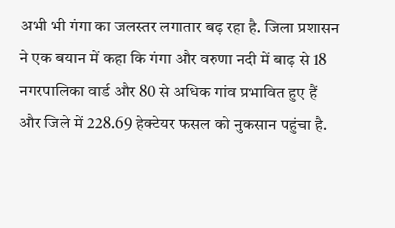अभी भी गंगा का जलस्तर लगातार बढ़ रहा है. जिला प्रशासन ने एक बयान में कहा कि गंगा और वरुणा नदी में बाढ़ से 18 नगरपालिका वार्ड और 80 से अधिक गांव प्रभावित हुए हैं और जिले में 228.69 हेक्टेयर फसल को नुकसान पहुंचा है.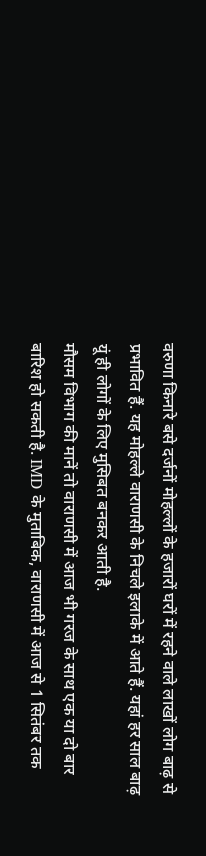वरुणा किनारे बसे दर्जनों मोहल्लों के हजारों घरों में रहने वाले लाखों लोग बाढ़ से प्रभावित हैं. यह मोहल्ले वाराणसी के निचले इलाके में आते हैं. यहां हर साल बाढ़ यूं ही लोगों के लिए मुसिबत बनकर आती है.
मौसम विभाग की मानें तो वाराणसी में आज भी गरज के साथ एक या दो बार बारिश हो सकती है. IMD के मुताबिक, वाराणसी में आज से 1 सितंबर तक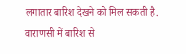लगातार बारिश देखने को मिल सकती है. वाराणसी में बारिश से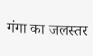गंगा का जलस्तर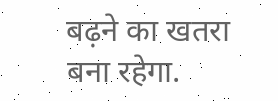बढ़ने का खतरा बना रहेगा.